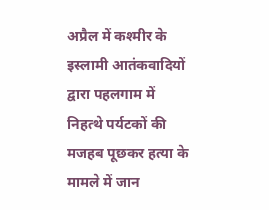अप्रैल में कश्मीर के इस्लामी आतंकवादियों द्वारा पहलगाम में निहत्थे पर्यटकों की मजहब पूछकर हत्या के मामले में जान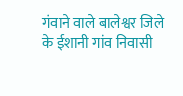गंवाने वाले बालेश्वर जिले के ईशानी गांव निवासी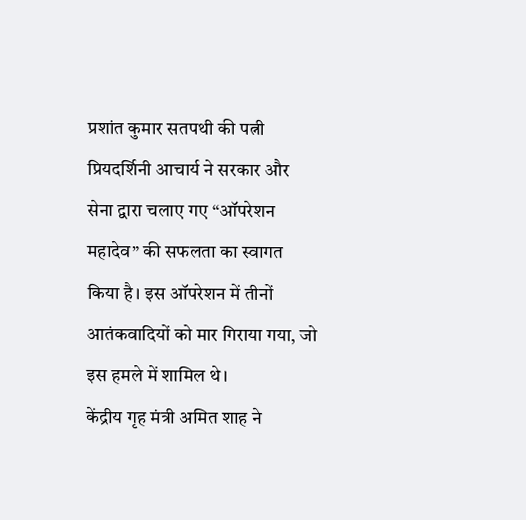प्रशांत कुमार सतपथी की पत्नी प्रियदर्शिनी आचार्य ने सरकार और सेना द्वारा चलाए गए “ऑपरेशन महादेव” की सफलता का स्वागत किया है। इस ऑपरेशन में तीनों आतंकवादियों को मार गिराया गया, जो इस हमले में शामिल थे।
केंद्रीय गृह मंत्री अमित शाह ने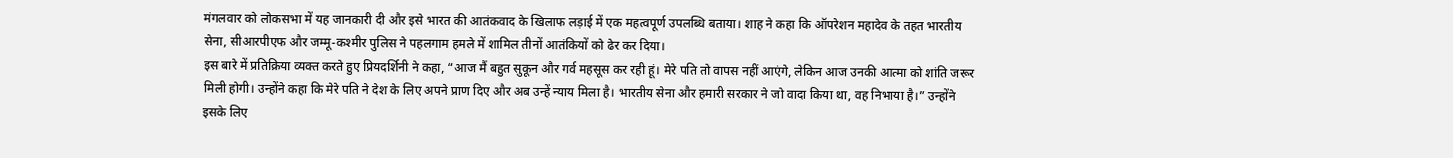मंगलवार को लोकसभा में यह जानकारी दी और इसे भारत की आतंकवाद के खिलाफ लड़ाई में एक महत्वपूर्ण उपलब्धि बताया। शाह ने कहा कि ऑपरेशन महादेव के तहत भारतीय सेना, सीआरपीएफ और जम्मू-कश्मीर पुलिस ने पहलगाम हमले में शामिल तीनों आतंकियों को ढेर कर दिया।
इस बारे में प्रतिक्रिया व्यक्त करते हुए प्रियदर्शिनी ने कहा, “आज मैं बहुत सुकून और गर्व महसूस कर रही हूं। मेरे पति तो वापस नहीं आएंगे, लेकिन आज उनकी आत्मा को शांति जरूर मिली होगी। उन्होंने कहा कि मेरे पति ने देश के लिए अपने प्राण दिए और अब उन्हें न्याय मिला है। भारतीय सेना और हमारी सरकार ने जो वादा किया था, वह निभाया है।” उन्होंने इसके लिए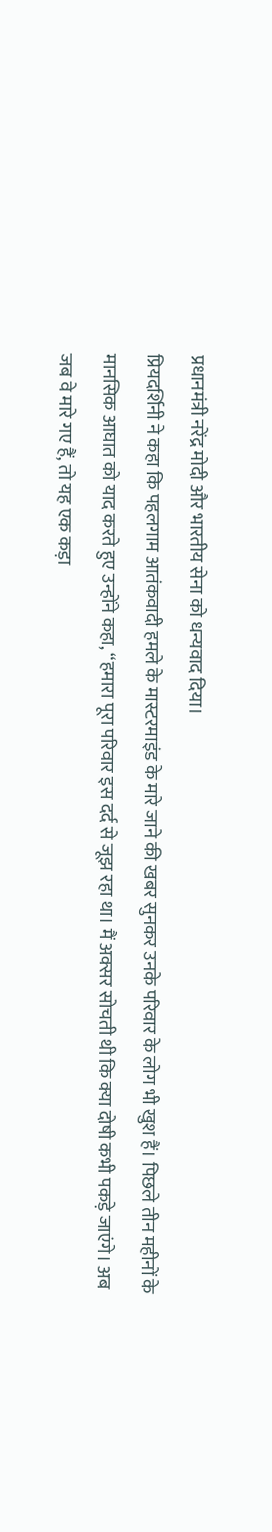प्रधानमंत्री नरेंद्र मोदी और भारतीय सेना को धन्यवाद दिया।
प्रियदर्शिनी ने कहा कि पहलगाम आतंकवादी हमले के मास्टरमाइंड के मारे जाने की खबर सुनकर उनके परिवार के लोग भी खुश हैं। पिछले तीन महीनों के मानसिक आघात को याद करते हुए उन्होंने कहा, “हमारा पूरा परिवार इस दर्द से जूझ रहा था। मैं अक्सर सोचती थी कि क्या दोषी कभी पकड़े जाएंगे। अब जब वे मारे गए हैं, तो यह एक कड़ा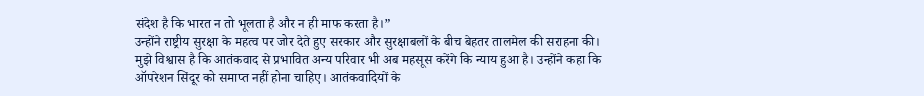संदेश है कि भारत न तो भूलता है और न ही माफ करता है।”
उन्होंने राष्ट्रीय सुरक्षा के महत्व पर जोर देते हुए सरकार और सुरक्षाबलों के बीच बेहतर तालमेल की सराहना की। मुझे विश्वास है कि आतंकवाद से प्रभावित अन्य परिवार भी अब महसूस करेंगे कि न्याय हुआ है। उन्होंने कहा कि ऑपरेशन सिंदूर को समाप्त नहीं होना चाहिए। आतंकवादियों के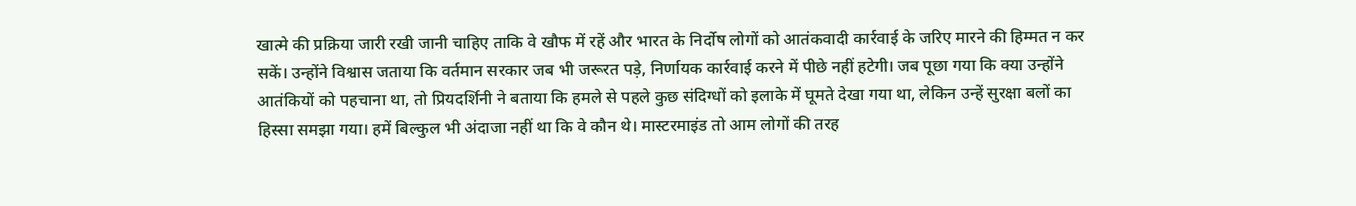खात्मे की प्रक्रिया जारी रखी जानी चाहिए ताकि वे खौफ में रहें और भारत के निर्दोष लोगों को आतंकवादी कार्रवाई के जरिए मारने की हिम्मत न कर सकें। उन्होंने विश्वास जताया कि वर्तमान सरकार जब भी जरूरत पड़े, निर्णायक कार्रवाई करने में पीछे नहीं हटेगी। जब पूछा गया कि क्या उन्होंने आतंकियों को पहचाना था, तो प्रियदर्शिनी ने बताया कि हमले से पहले कुछ संदिग्धों को इलाके में घूमते देखा गया था, लेकिन उन्हें सुरक्षा बलों का हिस्सा समझा गया। हमें बिल्कुल भी अंदाजा नहीं था कि वे कौन थे। मास्टरमाइंड तो आम लोगों की तरह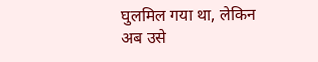घुलमिल गया था, लेकिन अब उसे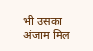भी उसका अंजाम मिल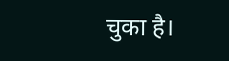चुका है।